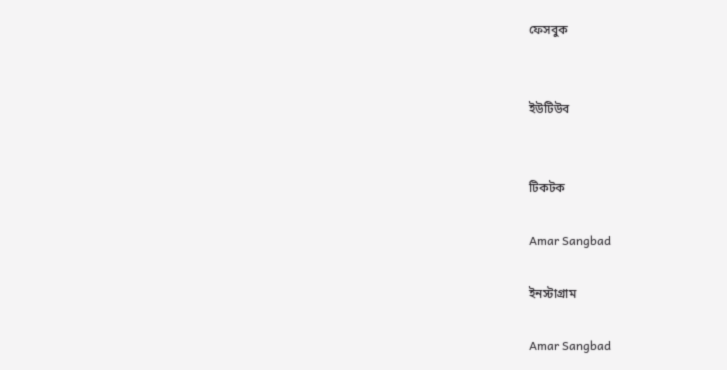ফেসবুক


ইউটিউব


টিকটক

Amar Sangbad

ইনস্টাগ্রাম

Amar Sangbad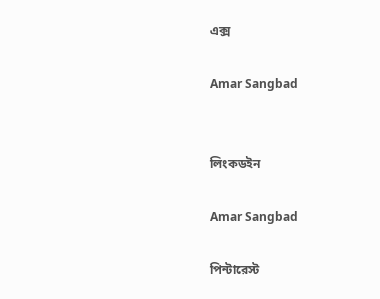এক্স

Amar Sangbad


লিংকডইন

Amar Sangbad

পিন্টারেস্ট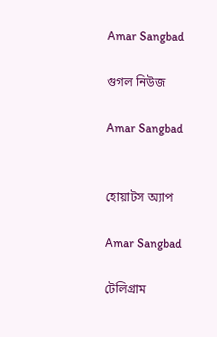Amar Sangbad

গুগল নিউজ

Amar Sangbad


হোয়াটস অ্যাপ

Amar Sangbad

টেলিগ্রাম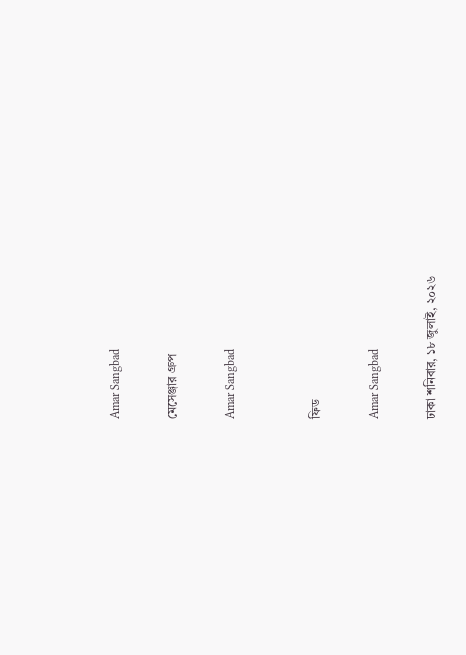Amar Sangbad

মেসেঞ্জার গ্রুপ

Amar Sangbad


ফিড

Amar Sangbad

ঢাকা শনিবার, ১৮ জুলাই, ২০২৬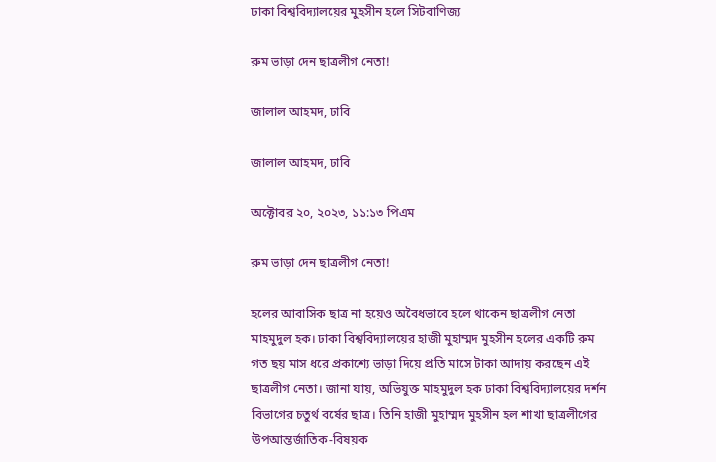ঢাকা বিশ্ববিদ্যালয়ের মুহসীন হলে সিটবাণিজ্য

রুম ভাড়া দেন ছাত্রলীগ নেতা!

জালাল আহমদ, ঢাবি

জালাল আহমদ, ঢাবি

অক্টোবর ২০, ২০২৩, ১১:১৩ পিএম

রুম ভাড়া দেন ছাত্রলীগ নেতা!

হলের আবাসিক ছাত্র না হয়েও অবৈধভাবে হলে থাকেন ছাত্রলীগ নেতা মাহমুদুল হক। ঢাকা বিশ্ববিদ্যালয়ের হাজী মুহাম্মদ মুহসীন হলের একটি রুম গত ছয় মাস ধরে প্রকাশ্যে ভাড়া দিয়ে প্রতি মাসে টাকা আদায় করছেন এই ছাত্রলীগ নেতা। জানা যায়, অভিযুক্ত মাহমুদুল হক ঢাকা বিশ্ববিদ্যালয়ের দর্শন বিভাগের চতুর্থ বর্ষের ছাত্র। তিনি হাজী মুহাম্মদ মুহসীন হল শাখা ছাত্রলীগের উপআন্তর্জাতিক-বিষয়ক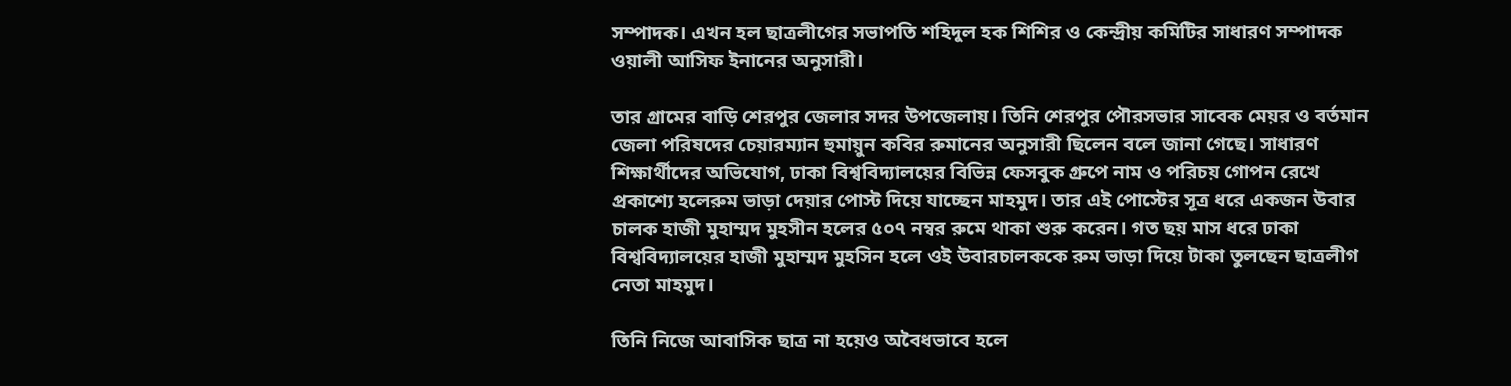সম্পাদক। এখন হল ছাত্রলীগের সভাপতি শহিদুল হক শিশির ও কেন্দ্রীয় কমিটির সাধারণ সম্পাদক ওয়ালী আসিফ ইনানের অনুসারী।

তার গ্রামের বাড়ি শেরপুর জেলার সদর উপজেলায়। তিনি শেরপুর পৌরসভার সাবেক মেয়র ও বর্তমান জেলা পরিষদের চেয়ারম্যান হুমায়ুন কবির রুমানের অনুসারী ছিলেন বলে জানা গেছে। সাধারণ শিক্ষার্থীদের অভিযোগ, ঢাকা বিশ্ববিদ্যালয়ের বিভিন্ন ফেসবুক গ্রুপে নাম ও পরিচয় গোপন রেখে প্রকাশ্যে হলেরুম ভাড়া দেয়ার পোস্ট দিয়ে যাচ্ছেন মাহমুদ। তার এই পোস্টের সূত্র ধরে একজন উবার চালক হাজী মুহাম্মদ মুহসীন হলের ৫০৭ নম্বর রুমে থাকা শুরু করেন। গত ছয় মাস ধরে ঢাকা বিশ্ববিদ্যালয়ের হাজী মুহাম্মদ মুহসিন হলে ওই উবারচালককে রুম ভাড়া দিয়ে টাকা তুলছেন ছাত্রলীগ নেতা মাহমুদ।

তিনি নিজে আবাসিক ছাত্র না হয়েও অবৈধভাবে হলে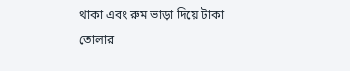থাকা এবং রুম ভাড়া দিয়ে টাকা তোলার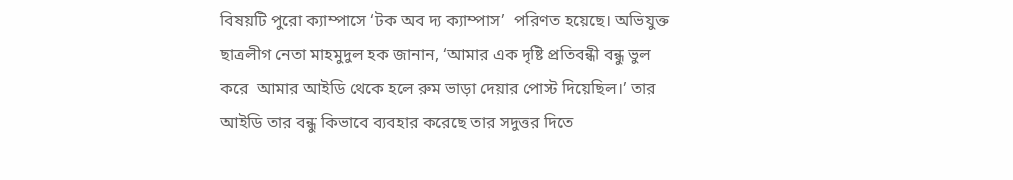বিষয়টি পুরো ক্যাম্পাসে ‘টক অব দ্য ক্যাম্পাস’  পরিণত হয়েছে। অভিযুক্ত ছাত্রলীগ নেতা মাহমুদুল হক জানান, ‘আমার এক দৃষ্টি প্রতিবন্ধী বন্ধু ভুল করে  আমার আইডি থেকে হলে রুম ভাড়া দেয়ার পোস্ট দিয়েছিল।’ তার আইডি তার বন্ধু কিভাবে ব্যবহার করেছে তার সদুত্তর দিতে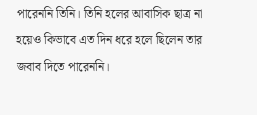পারেননি তিনি। তিনি হলের আবাসিক ছাত্র না হয়েও কিভাবে এত দিন ধরে হলে ছিলেন তার জবাব দিতে পারেননি।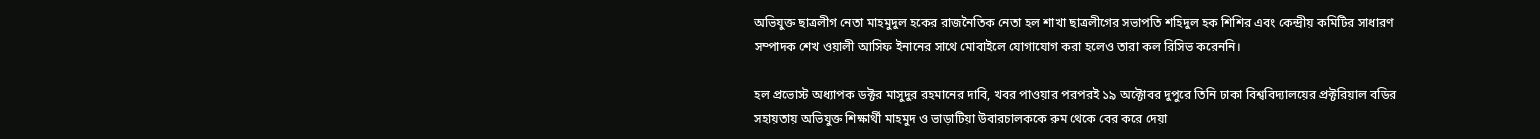অভিযুক্ত ছাত্রলীগ নেতা মাহমুদুল হকের রাজনৈতিক নেতা হল শাখা ছাত্রলীগের সভাপতি শহিদুল হক শিশির এবং কেন্দ্রীয় কমিটির সাধারণ সম্পাদক শেখ ওয়ালী আসিফ ইনানের সাথে মোবাইলে যোগাযোগ করা হলেও তারা কল রিসিভ করেননি।

হল প্রভোস্ট অধ্যাপক ডক্টর মাসুদুর রহমানের দাবি, খবর পাওয়ার পরপরই ১৯ অক্টোবর দুপুরে তিনি ঢাকা বিশ্ববিদ্যালয়ের প্রক্টরিয়াল বডির সহায়তায় অভিযুক্ত শিক্ষার্থী মাহমুদ ও ভাড়াটিয়া উবারচালককে রুম থেকে বের করে দেয়া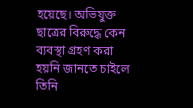হয়েছে। অভিযুক্ত ছাত্রের বিরুদ্ধে কেন ব্যবস্থা গ্রহণ করা হয়নি জানতে চাইলে তিনি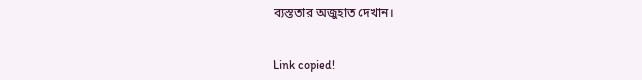ব্যস্ততার অজুহাত দেখান।


Link copied!